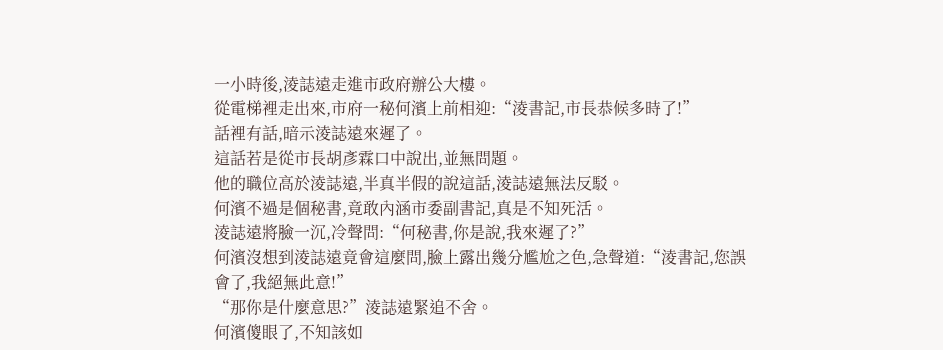一小時後,淩誌遠走進市政府辦公大樓。
從電梯裡走出來,市府一秘何濱上前相迎:“淩書記,市長恭候多時了!”
話裡有話,暗示淩誌遠來遲了。
這話若是從市長胡彥霖口中說出,並無問題。
他的職位高於淩誌遠,半真半假的說這話,淩誌遠無法反駁。
何濱不過是個秘書,竟敢內涵市委副書記,真是不知死活。
淩誌遠將臉一沉,冷聲問:“何秘書,你是說,我來遲了?”
何濱沒想到淩誌遠竟會這麼問,臉上露出幾分尷尬之色,急聲道:“淩書記,您誤會了,我絕無此意!”
“那你是什麼意思?”淩誌遠緊追不舍。
何濱傻眼了,不知該如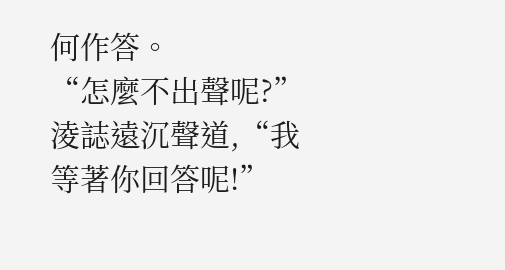何作答。
“怎麼不出聲呢?”
淩誌遠沉聲道,“我等著你回答呢!”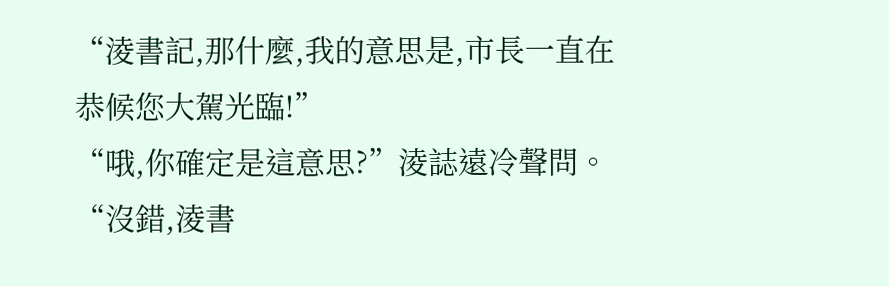“淩書記,那什麼,我的意思是,市長一直在恭候您大駕光臨!”
“哦,你確定是這意思?”淩誌遠冷聲問。
“沒錯,淩書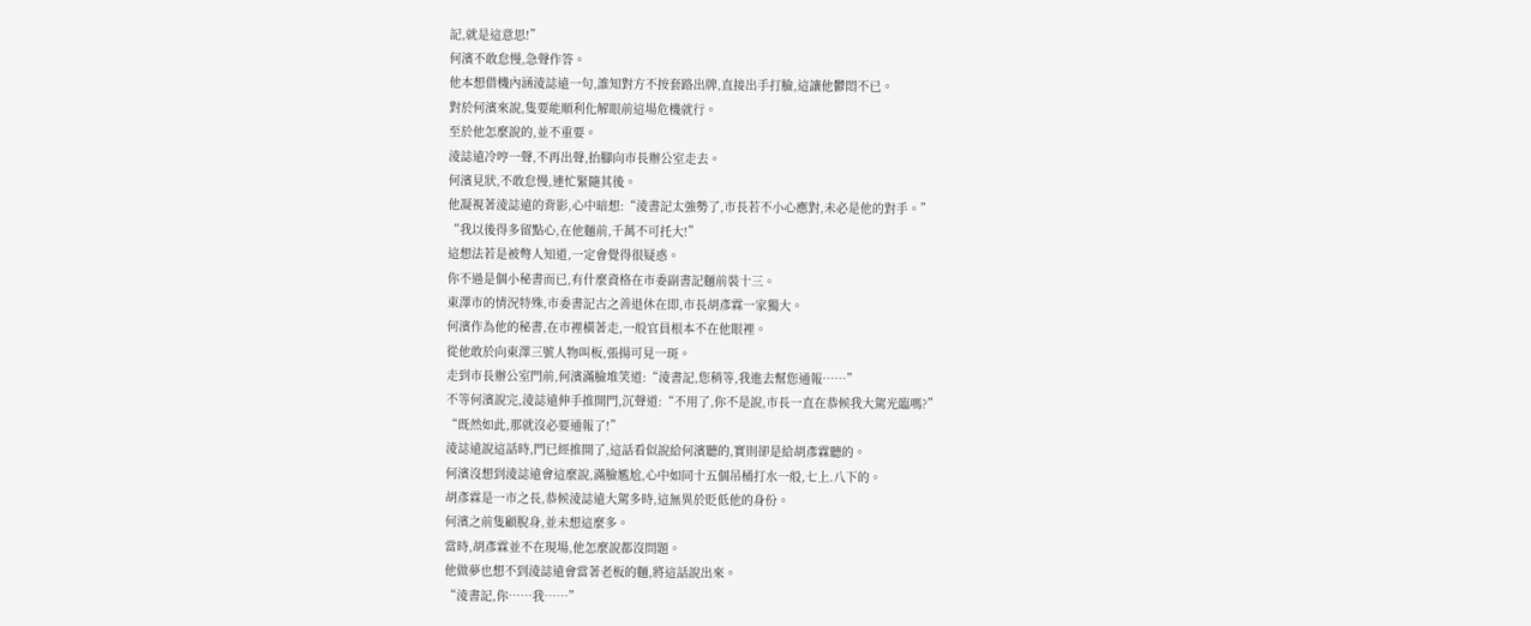記,就是這意思!”
何濱不敢怠慢,急聲作答。
他本想借機內涵淩誌遠一句,誰知對方不按套路出牌,直接出手打臉,這讓他鬱悶不已。
對於何濱來說,隻要能順利化解眼前這場危機就行。
至於他怎麼說的,並不重要。
淩誌遠冷哼一聲,不再出聲,抬腳向市長辦公室走去。
何濱見狀,不敢怠慢,連忙緊隨其後。
他凝視著淩誌遠的背影,心中暗想:“淩書記太強勢了,市長若不小心應對,未必是他的對手。”
“我以後得多留點心,在他麵前,千萬不可托大!”
這想法若是被彆人知道,一定會覺得很疑惑。
你不過是個小秘書而已,有什麼資格在市委副書記麵前裝十三。
東澤市的情況特殊,市委書記古之善退休在即,市長胡彥霖一家獨大。
何濱作為他的秘書,在市裡橫著走,一般官員根本不在他眼裡。
從他敢於向東澤三號人物叫板,張揚可見一斑。
走到市長辦公室門前,何濱滿臉堆笑道:“淩書記,您稍等,我進去幫您通報……”
不等何濱說完,淩誌遠伸手推開門,沉聲道:“不用了,你不是說,市長一直在恭候我大駕光臨嗎?”
“既然如此,那就沒必要通報了!”
淩誌遠說這話時,門已經推開了,這話看似說給何濱聽的,實則卻是給胡彥霖聽的。
何濱沒想到淩誌遠會這麼說,滿臉尷尬,心中如同十五個吊桶打水一般,七上.八下的。
胡彥霖是一市之長,恭候淩誌遠大駕多時,這無異於貶低他的身份。
何濱之前隻顧脫身,並未想這麼多。
當時,胡彥霖並不在現場,他怎麼說都沒問題。
他做夢也想不到淩誌遠會當著老板的麵,將這話說出來。
“淩書記,你……我……”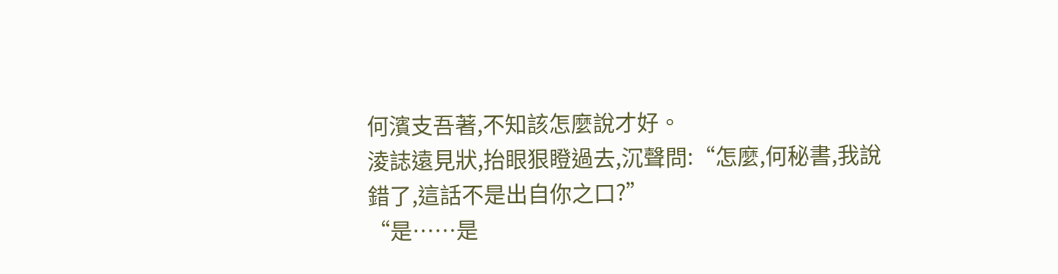何濱支吾著,不知該怎麼說才好。
淩誌遠見狀,抬眼狠瞪過去,沉聲問:“怎麼,何秘書,我說錯了,這話不是出自你之口?”
“是……是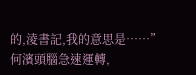的,淩書記,我的意思是……”
何濱頭腦急速運轉,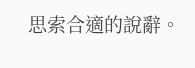思索合適的說辭。